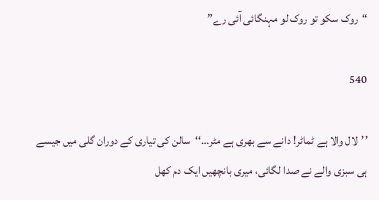“روک سکو تو روک لو مہنگائی آئی رے”

540

’’لال والا ہے ٹماٹر! دانے سے بھری ہے مٹر…‘‘سالن کی تیاری کے دوران گلی میں جیسے ہی سبزی والے نے صدا لگائی، میری بانچھیں ایک دم کھل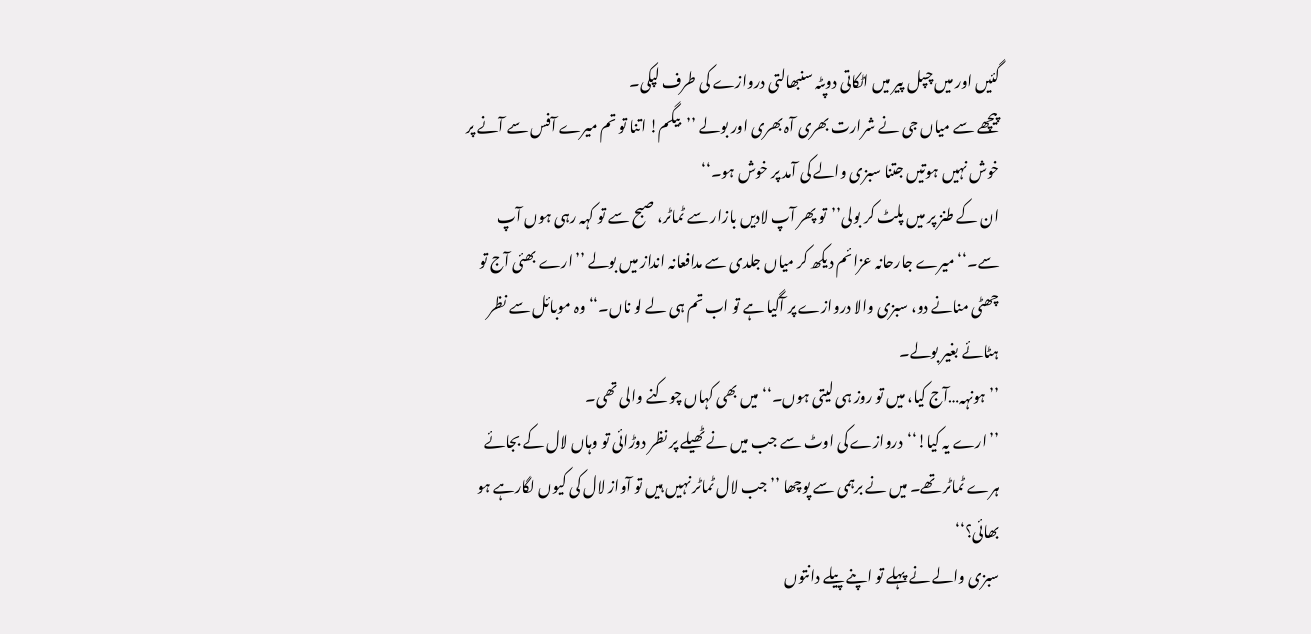گئیں اور میں چپل پیر میں اٹکاتی دوپٹہ سنبھالتی دروازے کی طرف لپکی۔
پیچھے سے میاں جی نے شرارت بھری آہ بھری اور بولے ’’بیگم! اتنا تو تم میرے آفس سے آنے پر خوش نہیں ہوتیں جتنا سبزی والے کی آمد پر خوش ہو۔‘‘
ان کے طنز پر میں پلٹ کر بولی’’تو پھر آپ لادیں بازار سے ٹماٹر، صبح سے تو کہہ رہی ہوں آپ سے۔‘‘ میرے جارحانہ عزائم دیکھ کر میاں جلدی سے مدافعانہ انداز میں بولے ’’ارے بھئی آج تو چھٹی منانے دو، سبزی والا دروازے پر آگیا ہے تو اب تم ہی لے لو ناں۔‘‘ وہ موبائل سے نظر ہٹائے بغیر بولے۔
’’ہونہہ…آج کیا، میں تو روز ہی لیتی ہوں۔‘‘میں بھی کہاں چوکنے والی تھی۔
’’ارے یہ کیا!‘‘دروازے کی اوٹ سے جب میں نے ٹھیلے پر نظر دوڑائی تو وہاں لال کے بجائے ہرے ٹماٹر تھے۔ میں نے برہمی سے پوچھا ’’جب لال ٹماٹر نہیں ہیں تو آواز لال کی کیوں لگارہے ہو بھائی؟‘‘
سبزی والے نے پہلے تو اپنے پیلے دانتوں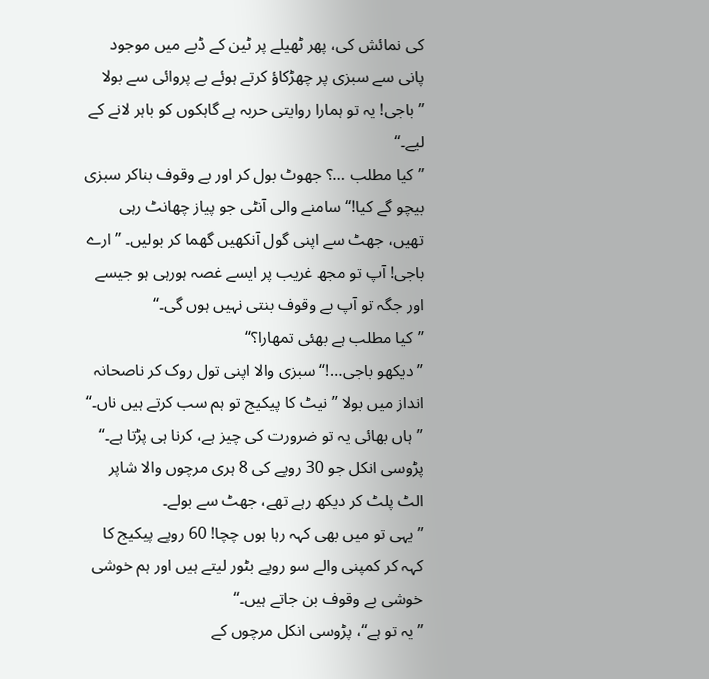کی نمائش کی، پھر ٹھیلے پر ٹین کے ڈبے میں موجود پانی سے سبزی پر چھڑکاؤ کرتے ہوئے بے پروائی سے بولا ’’باجی! یہ تو ہمارا روایتی حربہ ہے گاہکوں کو باہر لانے کے لیے۔‘‘
’’کیا مطلب …؟ جھوٹ بول کر اور بے وقوف بناکر سبزی بیچو گے کیا!‘‘ سامنے والی آنٹی جو پیاز چھانٹ رہی تھیں، جھٹ سے اپنی گول آنکھیں گھما کر بولیں۔ ’’ارے باجی! آپ تو مجھ غریب پر ایسے غصہ ہورہی ہو جیسے اور جگہ تو آپ بے وقوف بنتی نہیں ہوں گی۔‘‘
’’کیا مطلب ہے بھئی تمھارا؟‘‘
’’دیکھو باجی…!‘‘ سبزی والا اپنی تول روک کر ناصحانہ انداز میں بولا ’’نیٹ کا پیکیج تو ہم سب کرتے ہیں ناں۔‘‘
’’ہاں بھائی یہ تو ضرورت کی چیز ہے، کرنا ہی پڑتا ہے۔‘‘ پڑوسی انکل جو 30 روپے کی 8 ہری مرچوں والا شاپر الٹ پلٹ کر دیکھ رہے تھے، جھٹ سے بولے۔
’’یہی تو میں بھی کہہ رہا ہوں چچا! 60 روپے پیکیج کا کہہ کر کمپنی والے سو روپے بٹور لیتے ہیں اور ہم خوشی خوشی بے وقوف بن جاتے ہیں۔‘‘
’’یہ تو ہے‘‘، پڑوسی انکل مرچوں کے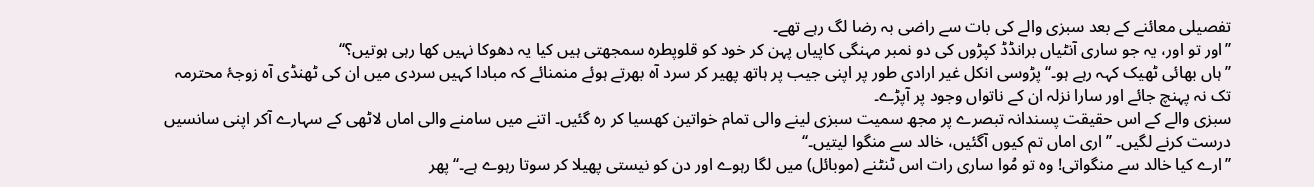تفصیلی معائنے کے بعد سبزی والے کی بات سے راضی بہ رضا لگ رہے تھے۔
’’اور تو اور، یہ جو ساری آنٹیاں برانڈڈ کپڑوں کی دو نمبر مہنگی کاپیاں پہن کر خود کو قلوپطرہ سمجھتی ہیں کیا یہ دھوکا نہیں کھا رہی ہوتیں؟‘‘
’’ہاں بھائی ٹھیک کہہ رہے ہو۔‘‘ پڑوسی انکل غیر ارادی طور پر اپنی جیب پر ہاتھ پھیر کر سرد آہ بھرتے ہوئے منمنائے کہ مبادا کہیں سردی میں ان کی ٹھنڈی آہ زوجۂ محترمہ تک نہ پہنچ جائے اور سارا نزلہ ان کے ناتواں وجود پر آپڑے۔
سبزی والے کے اس حقیقت پسندانہ تبصرے پر مجھ سمیت سبزی لینے والی تمام خواتین کھسیا کر رہ گئیں۔ اتنے میں سامنے والی اماں لاٹھی کے سہارے آکر اپنی سانسیں درست کرنے لگیں۔ ’’اری اماں تم کیوں آگئیں، خالد سے منگوا لیتیں۔‘‘
’’ارے کیا خالد سے منگواتی! وہ تو مُوا ساری رات اس ٹنٹنے (موبائل) میں لگا رہوے اور دن کو نیستی پھیلا کر سوتا رہوے ہے۔‘‘ پھر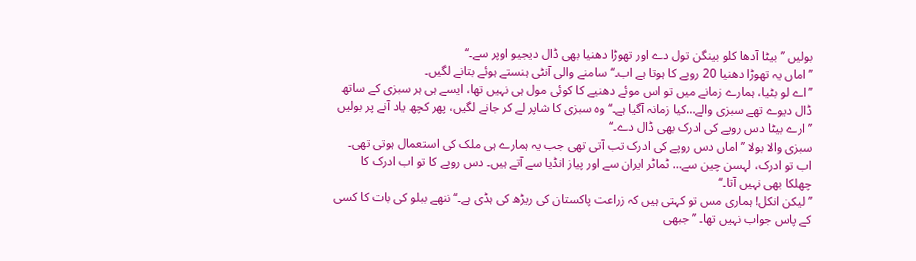بولیں ’’بیٹا آدھا کلو بینگن تول دے اور تھوڑا دھنیا بھی ڈال دیجیو اوپر سے۔‘‘
’’اماں یہ تھوڑا دھنیا 20 روپے کا ہوتا ہے اب۔‘‘ سامنے والی آنٹی ہنستے ہوئے بتانے لگیں۔
’’اے لو بٹیا، ہمارے زمانے میں تو اس موئے دھنیے کا کوئی مول ہی نہیں تھا، ایسے ہی ہر سبزی کے ساتھ ڈال دیوے تھے سبزی والے…کیا زمانہ آگیا ہے۔‘‘ وہ سبزی کا شاپر لے کر جانے لگیں، پھر کچھ یاد آنے پر بولیں ’’ارے بیٹا دس روپے کی ادرک بھی ڈال دے۔‘‘
سبزی والا بولا ’’اماں دس روپے کی ادرک تب آتی تھی جب یہ ہمارے ہی ملک کی استعمال ہوتی تھی۔ اب تو ادرک، لہسن چین سے… ٹماٹر ایران سے اور پیاز انڈیا سے آتے ہیں۔ دس روپے کا تو اب ادرک کا چھلکا بھی نہیں آتا۔‘‘
’’لیکن انکل! ہماری مس تو کہتی ہیں کہ زراعت پاکستان کی ریڑھ کی ہڈی ہے۔‘‘ ننھے ببلو کی بات کا کسی کے پاس جواب نہیں تھا۔ ’’جبھی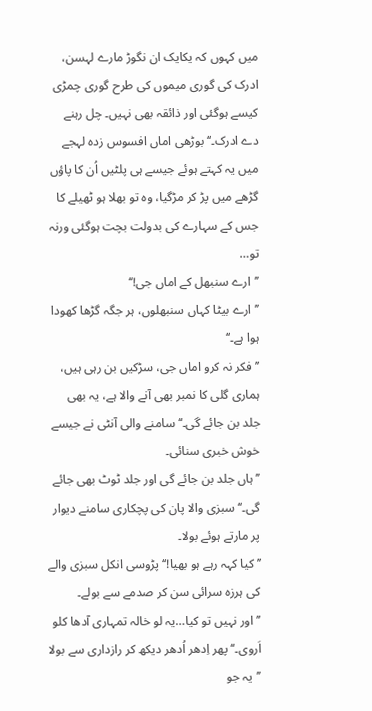میں کہوں کہ یکایک ان نگوڑ مارے لہسن، ادرک کی گوری میموں کی طرح گوری چمڑی کیسے ہوگئی اور ذائقہ بھی نہیں۔ چل رہنے دے ادرک۔‘‘ بوڑھی اماں افسوس زدہ لہجے میں یہ کہتے ہوئے جیسے ہی پلٹیں اُن کا پاؤں گڑھے میں پڑ کر مڑگیا، وہ تو بھلا ہو ٹھیلے کا جس کے سہارے کی بدولت بچت ہوگئی ورنہ تو…
’’ارے سنبھل کے اماں جی!‘‘
’’ارے بیٹا کہاں سنبھلوں، ہر جگہ گڑھا کھودا ہوا ہے۔‘‘
’’فکر نہ کرو اماں جی، سڑکیں بن رہی ہیں، ہماری گلی کا نمبر بھی آنے والا ہے، یہ بھی جلد بن جائے گی۔‘‘ سامنے والی آنٹی نے جیسے خوش خبری سنائی۔
’’ہاں جلد بن جائے گی اور جلد ٹوٹ بھی جائے گی۔‘‘ سبزی والا پان کی پچکاری سامنے دیوار پر مارتے ہوئے بولا۔
’’کیا کہہ رہے ہو بھیا!‘‘ پڑوسی انکل سبزی والے کی ہرزہ سرائی سن کر صدمے سے بولے۔
’’اور نہیں تو کیا…یہ لو خالہ تمہاری آدھا کلو اَروی۔‘‘ پھر اِدھر اُدھر دیکھ کر رازداری سے بولا ’’یہ جو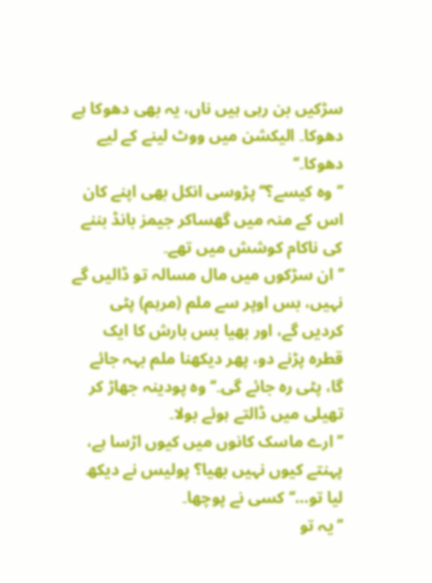سڑکیں بن رہی ہیں ناں، یہ بھی دھوکا ہے دھوکا۔ الیکشن میں ووٹ لینے کے لیے دھوکا۔‘‘
’’وہ کیسے؟‘‘ پڑوسی انکل بھی اپنے کان اس کے منہ میں گھساکر جیمز بانڈ بننے کی ناکام کوشش میں تھے۔
’’ان سڑکوں میں مال مسالہ تو ڈالیں گے نہیں، بس اوپر سے ملم (مرہم) پٹی کردیں گے، اور بھیا بس بارش کا ایک قطرہ پڑنے دو، پھر دیکھنا ملم بہہ جائے گا، پٹی رہ جائے گی۔‘‘ وہ پودینہ جھاڑ کر تھیلی میں ڈالتے ہوئے بولا۔
’’ارے ماسک کانوں میں کیوں اڑسا ہے، پہنتے کیوں نہیں بھیا؟ پولیس نے دیکھ لیا تو…‘‘ کسی نے پوچھا۔
’’یہ تو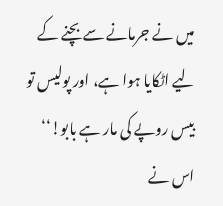میں نے جرمانے سے بچنے کے لیے اٹکایا ہوا ہے، اور پولیس تو بیس روپے کی مار ہے بابو!‘‘ اس نے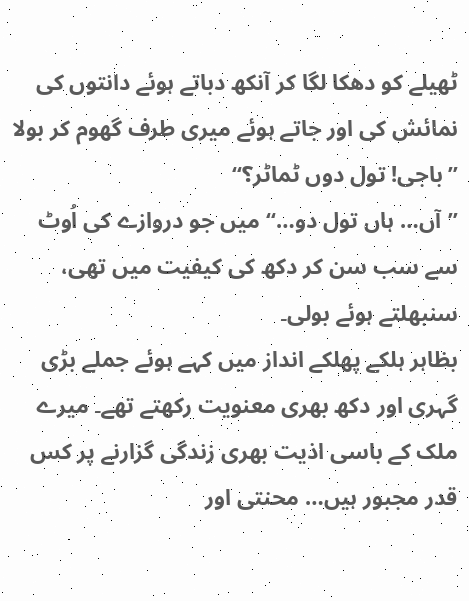ٹھیلے کو دھکا لگا کر آنکھ دباتے ہوئے دانتوں کی نمائش کی اور جاتے ہوئے میری طرف گھوم کر بولا ’’باجی! تول دوں ٹماٹر؟‘‘
’’آں… ہاں تول دو…‘‘ میں جو دروازے کی اُوٹ سے سب سن کر دکھ کی کیفیت میں تھی، سنبھلتے ہوئے بولی۔
بظاہر ہلکے پھلکے انداز میں کہے ہوئے جملے بڑی گہری اور دکھ بھری معنویت رکھتے تھے۔ میرے ملک کے باسی اذیت بھری زندگی گزارنے پر کس قدر مجبور ہیں… محنتی اور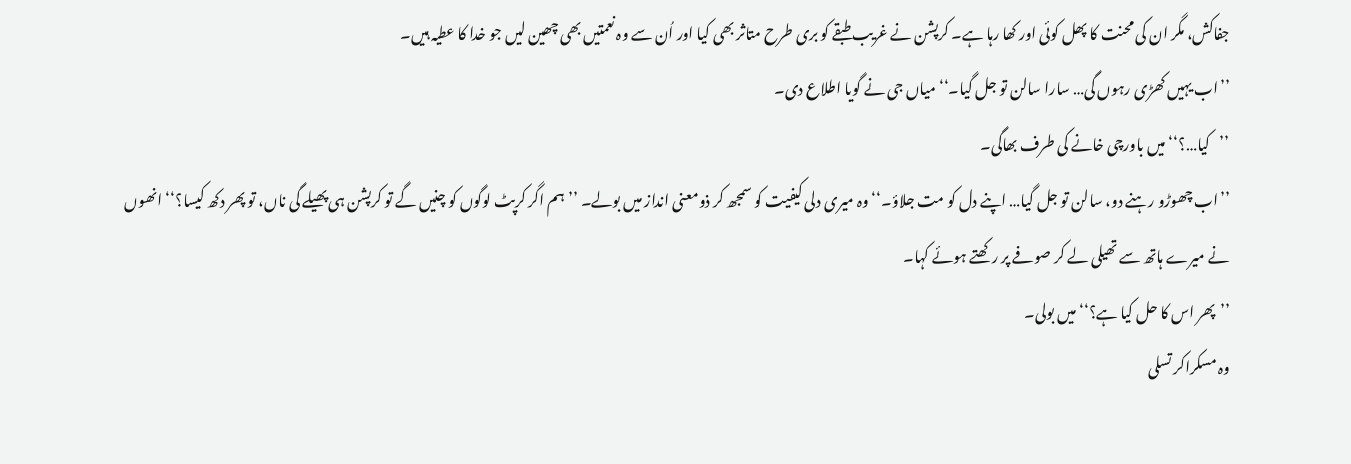جفاکش، مگر ان کی محنت کا پھل کوئی اور کھا رہا ہے۔ کرپشن نے غریب طبقے کو بری طرح متاثر بھی کیا اور اُن سے وہ نعمتیں بھی چھین لیں جو خدا کا عطیہ ہیں۔
’’اب یہیں کھڑی رہوں گی… سارا سالن تو جل گیا۔‘‘ میاں جی نے گویا اطلاع دی۔
’’کیا…؟‘‘ میں باورچی خانے کی طرف بھاگی۔
’’اب چھوڑو رہنے دو، سالن تو جل گیا… اپنے دل کو مت جلاؤ۔‘‘ وہ میری دلی کیفیت کو سمجھ کر ذومعنی انداز میں بولے۔ ’’ہم اگر کرپٹ لوگوں کو چنیں گے تو کرپشن ہی پھیلے گی ناں، تو پھر دکھ کیسا؟‘‘ انھوں نے میرے ہاتھ سے تھیلی لے کر صوفے پر رکھتے ہوئے کہا۔
’’پھر اس کا حل کیا ہے؟‘‘ میں بولی۔
وہ مسکراکر تسلی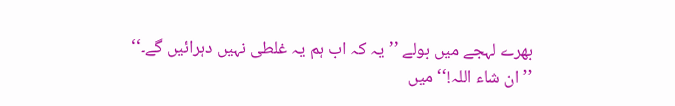بھرے لہجے میں بولے ’’یہ کہ اب ہم یہ غلطی نہیں دہرائیں گے۔‘‘
’’ان شاء اللہ!‘‘ میں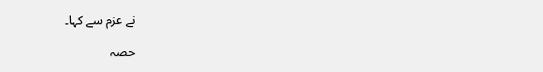نے عزم سے کہا۔

حصہ